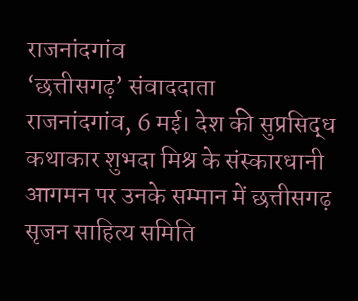राजनांदगांव
‘छत्तीसगढ़’ संवाददाता
राजनांदगांव, 6 मई। देश की सुप्रसिद्ध कथाकार शुभदा मिश्र के संस्कारधानी आगमन पर उनके सम्मान में छत्तीसगढ़ सृजन साहित्य समिति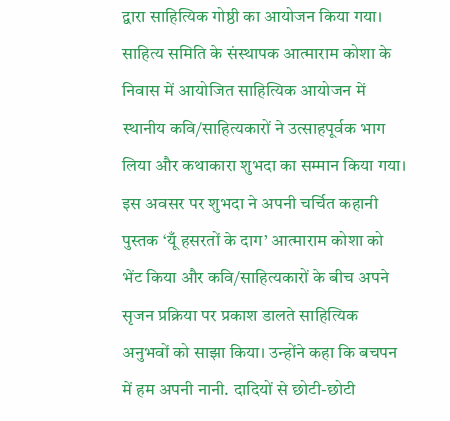द्वारा साहित्यिक गोष्ठी का आयोजन किया गया। साहित्य समिति के संस्थापक आत्माराम कोशा के निवास में आयोजित साहित्यिक आयोजन में स्थानीय कवि/साहित्यकारों ने उत्साहपूर्वक भाग लिया और कथाकारा शुभदा का सम्मान किया गया।
इस अवसर पर शुभदा ने अपनी चर्चित कहानी पुस्तक ‘यूँ हसरतों के दाग’ आत्माराम कोशा को भेंट किया और कवि/साहित्यकारों के बीच अपने सृजन प्रक्रिया पर प्रकाश डालते साहित्यिक अनुभवों को साझा किया। उन्होंने कहा कि बचपन में हम अपनी नानी. दादियों से छोटी-छोटी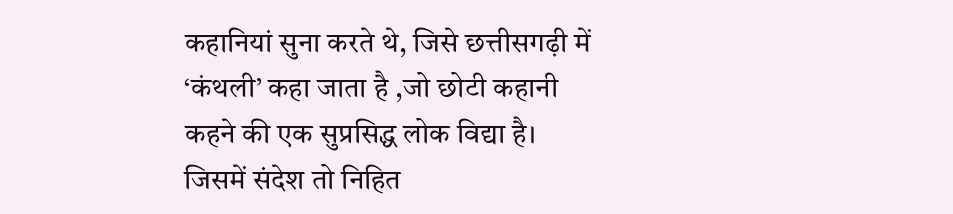कहानियां सुना करते थे, जिसे छत्तीसगढ़ी में ‘कंथली’ कहा जाता है ,जो छोटी कहानी कहने की एक सुप्रसिद्ध लोक विद्या है। जिसमें संदेश तो निहित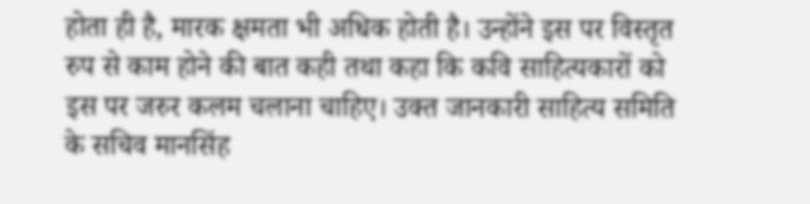होता ही है, मारक क्षमता भी अधिक होती है। उन्होंने इस पर विस्तृत रुप से काम होने की बात कही तथा कहा कि कवि साहित्यकारों को इस पर जरुर कलम चलाना चाहिए। उक्त जानकारी साहित्य समिति के सचिव मानसिंह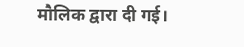मौलिक द्वारा दी गई।